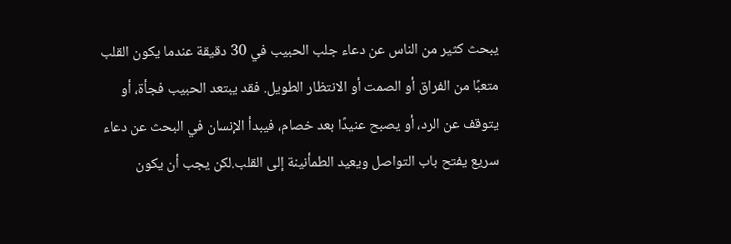يبحث كثير من الناس عن دعاء جلب الحبيب في 30 دقيقة عندما يكون القلب متعبًا من الفراق أو الصمت أو الانتظار الطويل. فقد يبتعد الحبيب فجأة، أو يتوقف عن الرد، أو يصبح عنيدًا بعد خصام، فيبدأ الإنسان في البحث عن دعاء سريع يفتح باب التواصل ويعيد الطمأنينة إلى القلب.لكن يجب أن يكون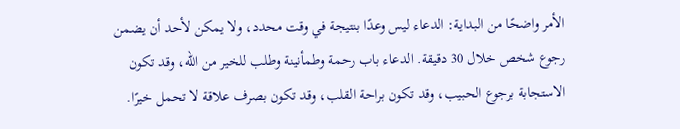الأمر واضحًا من البداية: الدعاء ليس وعدًا بنتيجة في وقت محدد، ولا يمكن لأحد أن يضمن رجوع شخص خلال 30 دقيقة. الدعاء باب رحمة وطمأنينة وطلب للخير من الله، وقد تكون الاستجابة برجوع الحبيب، وقد تكون براحة القلب، وقد تكون بصرف علاقة لا تحمل خيرًا.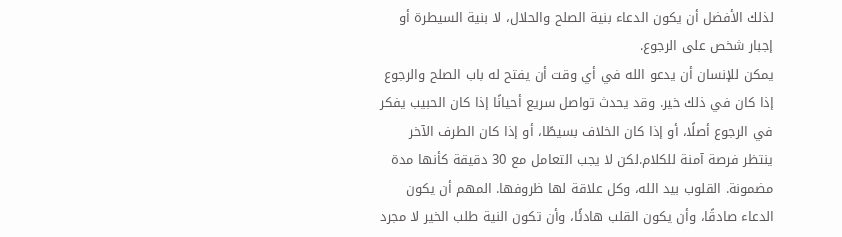لذلك الأفضل أن يكون الدعاء بنية الصلح والحلال، لا بنية السيطرة أو إجبار شخص على الرجوع.
يمكن للإنسان أن يدعو الله في أي وقت أن يفتح له باب الصلح والرجوع إذا كان في ذلك خير. وقد يحدث تواصل سريع أحيانًا إذا كان الحبيب يفكر في الرجوع أصلًا، أو إذا كان الخلاف بسيطًا، أو إذا كان الطرف الآخر ينتظر فرصة آمنة للكلام.لكن لا يجب التعامل مع 30 دقيقة كأنها مدة مضمونة. القلوب بيد الله، وكل علاقة لها ظروفها. المهم أن يكون الدعاء صادقًا، وأن يكون القلب هادئًا، وأن تكون النية طلب الخير لا مجرد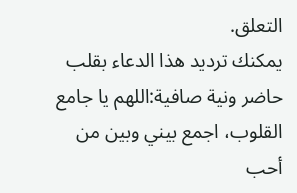التعلق.
يمكنك ترديد هذا الدعاء بقلب حاضر ونية صافية:اللهم يا جامع القلوب، اجمع بيني وبين من أحب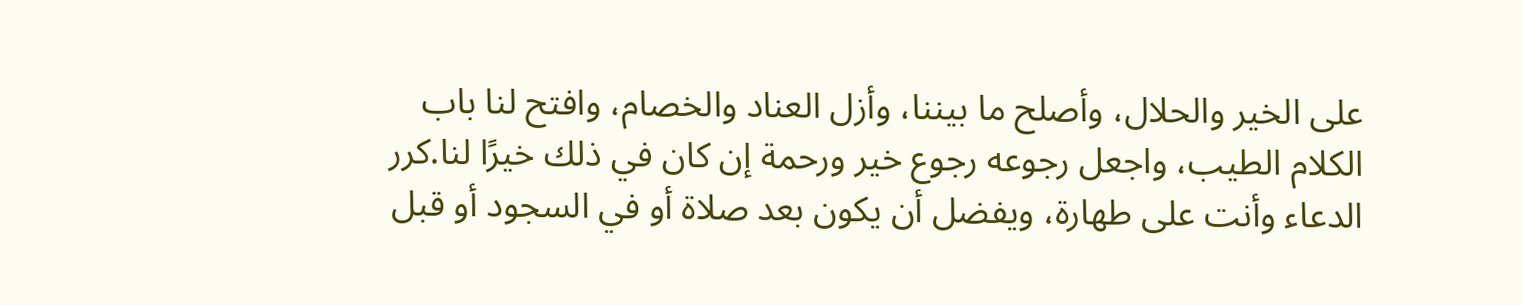على الخير والحلال، وأصلح ما بيننا، وأزل العناد والخصام، وافتح لنا باب الكلام الطيب، واجعل رجوعه رجوع خير ورحمة إن كان في ذلك خيرًا لنا.كرر الدعاء وأنت على طهارة، ويفضل أن يكون بعد صلاة أو في السجود أو قبل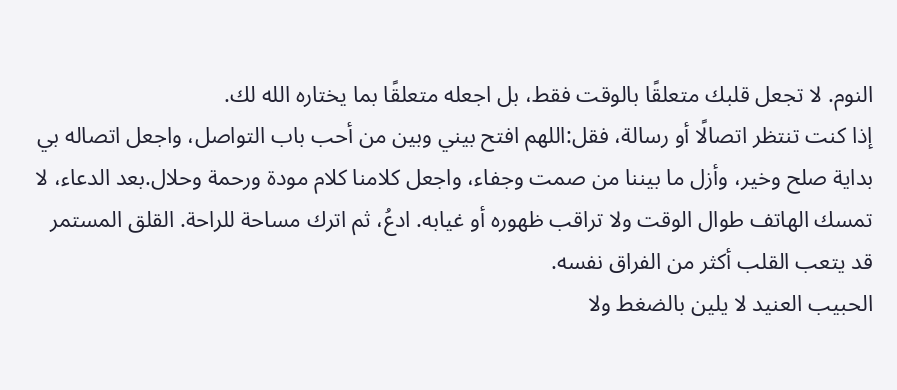النوم. لا تجعل قلبك متعلقًا بالوقت فقط، بل اجعله متعلقًا بما يختاره الله لك.
إذا كنت تنتظر اتصالًا أو رسالة، فقل:اللهم افتح بيني وبين من أحب باب التواصل، واجعل اتصاله بي بداية صلح وخير، وأزل ما بيننا من صمت وجفاء، واجعل كلامنا كلام مودة ورحمة وحلال.بعد الدعاء، لا تمسك الهاتف طوال الوقت ولا تراقب ظهوره أو غيابه. ادعُ، ثم اترك مساحة للراحة. القلق المستمر قد يتعب القلب أكثر من الفراق نفسه.
الحبيب العنيد لا يلين بالضغط ولا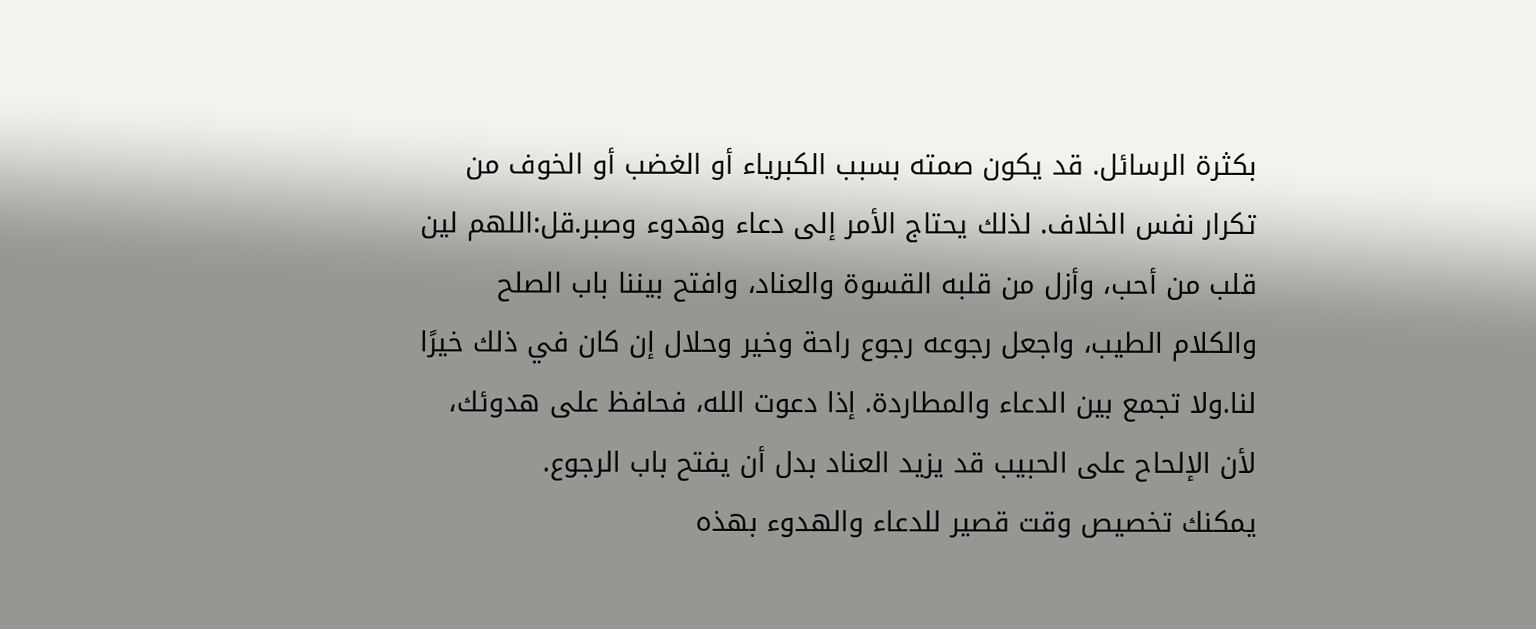بكثرة الرسائل. قد يكون صمته بسبب الكبرياء أو الغضب أو الخوف من تكرار نفس الخلاف. لذلك يحتاج الأمر إلى دعاء وهدوء وصبر.قل:اللهم لين قلب من أحب، وأزل من قلبه القسوة والعناد، وافتح بيننا باب الصلح والكلام الطيب، واجعل رجوعه رجوع راحة وخير وحلال إن كان في ذلك خيرًا لنا.ولا تجمع بين الدعاء والمطاردة. إذا دعوت الله، فحافظ على هدوئك، لأن الإلحاح على الحبيب قد يزيد العناد بدل أن يفتح باب الرجوع.
يمكنك تخصيص وقت قصير للدعاء والهدوء بهذه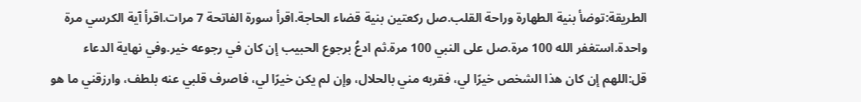الطريقة:توضأ بنية الطهارة وراحة القلب.صل ركعتين بنية قضاء الحاجة.اقرأ سورة الفاتحة 7 مرات.اقرأ آية الكرسي مرة واحدة.استغفر الله 100 مرة.صل على النبي 100 مرة.ثم ادعُ برجوع الحبيب إن كان في رجوعه خير.وفي نهاية الدعاء قل:اللهم إن كان هذا الشخص خيرًا لي، فقربه مني بالحلال، وإن لم يكن خيرًا لي، فاصرف قلبي عنه بلطف، وارزقني ما هو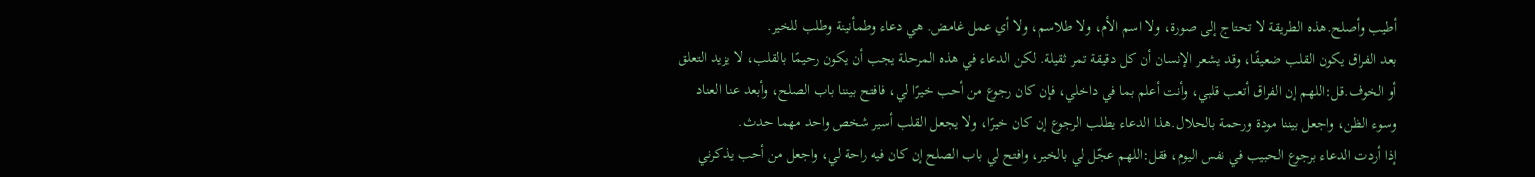أطيب وأصلح.هذه الطريقة لا تحتاج إلى صورة، ولا اسم الأم، ولا طلاسم، ولا أي عمل غامض. هي دعاء وطمأنينة وطلب للخير.
بعد الفراق يكون القلب ضعيفًا، وقد يشعر الإنسان أن كل دقيقة تمر ثقيلة. لكن الدعاء في هذه المرحلة يجب أن يكون رحيمًا بالقلب، لا يزيد التعلق أو الخوف.قل:اللهم إن الفراق أتعب قلبي، وأنت أعلم بما في داخلي، فإن كان رجوع من أحب خيرًا لي، فافتح بيننا باب الصلح، وأبعد عنا العناد وسوء الظن، واجعل بيننا مودة ورحمة بالحلال.هذا الدعاء يطلب الرجوع إن كان خيرًا، ولا يجعل القلب أسير شخص واحد مهما حدث.
إذا أردت الدعاء برجوع الحبيب في نفس اليوم، فقل:اللهم عجّل لي بالخير، وافتح لي باب الصلح إن كان فيه راحة لي، واجعل من أحب يذكرني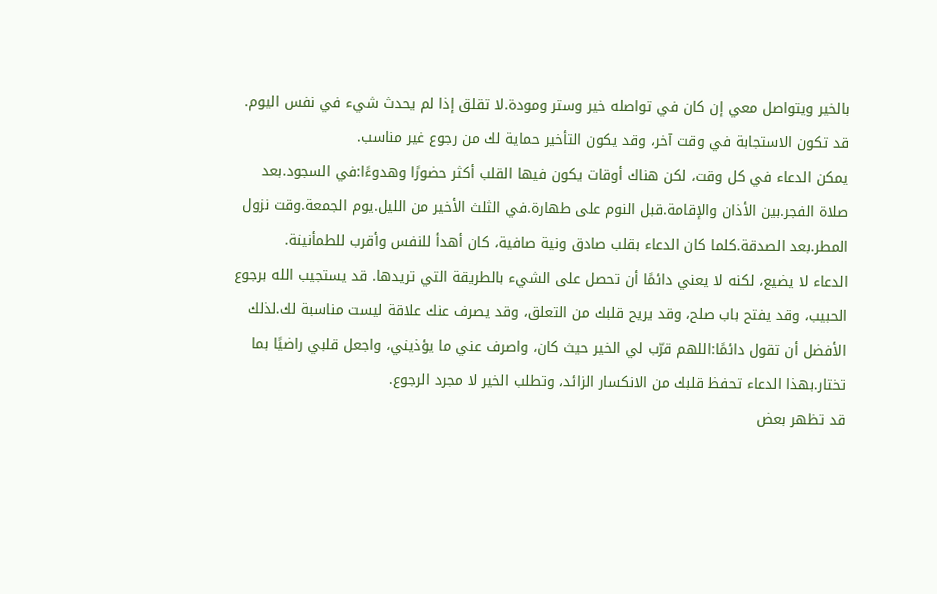بالخير ويتواصل معي إن كان في تواصله خير وستر ومودة.لا تقلق إذا لم يحدث شيء في نفس اليوم. قد تكون الاستجابة في وقت آخر، وقد يكون التأخير حماية لك من رجوع غير مناسب.
يمكن الدعاء في كل وقت، لكن هناك أوقات يكون فيها القلب أكثر حضورًا وهدوءًا:في السجود.بعد صلاة الفجر.بين الأذان والإقامة.قبل النوم على طهارة.في الثلث الأخير من الليل.يوم الجمعة.وقت نزول المطر.بعد الصدقة.كلما كان الدعاء بقلب صادق ونية صافية، كان أهدأ للنفس وأقرب للطمأنينة.
الدعاء لا يضيع، لكنه لا يعني دائمًا أن تحصل على الشيء بالطريقة التي تريدها. قد يستجيب الله برجوع الحبيب، وقد يفتح باب صلح، وقد يريح قلبك من التعلق، وقد يصرف عنك علاقة ليست مناسبة لك.لذلك الأفضل أن تقول دائمًا:اللهم قرّب لي الخير حيث كان، واصرف عني ما يؤذيني، واجعل قلبي راضيًا بما تختار.بهذا الدعاء تحفظ قلبك من الانكسار الزائد، وتطلب الخير لا مجرد الرجوع.
قد تظهر بعض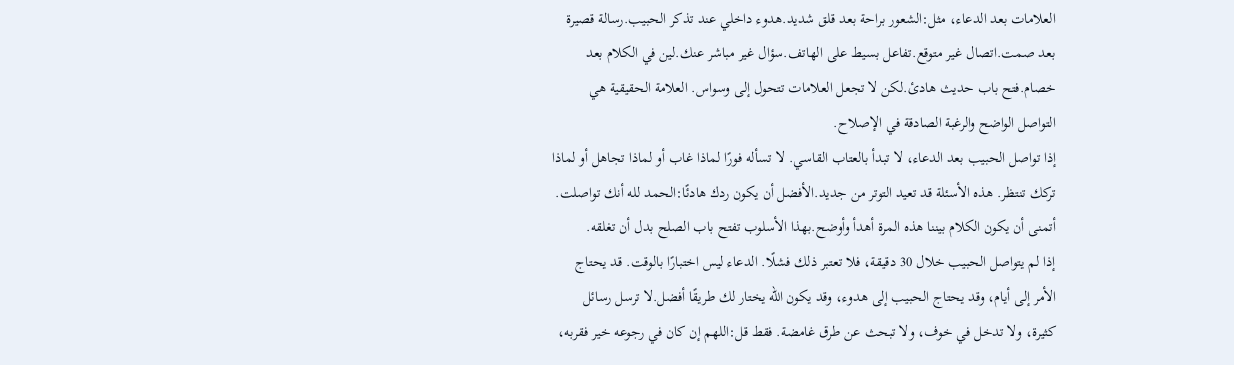العلامات بعد الدعاء، مثل:الشعور براحة بعد قلق شديد.هدوء داخلي عند تذكر الحبيب.رسالة قصيرة بعد صمت.اتصال غير متوقع.تفاعل بسيط على الهاتف.سؤال غير مباشر عنك.لين في الكلام بعد خصام.فتح باب حديث هادئ.لكن لا تجعل العلامات تتحول إلى وسواس. العلامة الحقيقية هي التواصل الواضح والرغبة الصادقة في الإصلاح.
إذا تواصل الحبيب بعد الدعاء، لا تبدأ بالعتاب القاسي. لا تسأله فورًا لماذا غاب أو لماذا تجاهل أو لماذا تركك تنتظر. هذه الأسئلة قد تعيد التوتر من جديد.الأفضل أن يكون ردك هادئًا:الحمد لله أنك تواصلت. أتمنى أن يكون الكلام بيننا هذه المرة أهدأ وأوضح.بهذا الأسلوب تفتح باب الصلح بدل أن تغلقه.
إذا لم يتواصل الحبيب خلال 30 دقيقة، فلا تعتبر ذلك فشلًا. الدعاء ليس اختبارًا بالوقت. قد يحتاج الأمر إلى أيام، وقد يحتاج الحبيب إلى هدوء، وقد يكون الله يختار لك طريقًا أفضل.لا ترسل رسائل كثيرة، ولا تدخل في خوف، ولا تبحث عن طرق غامضة. فقط قل:اللهم إن كان في رجوعه خير فقربه،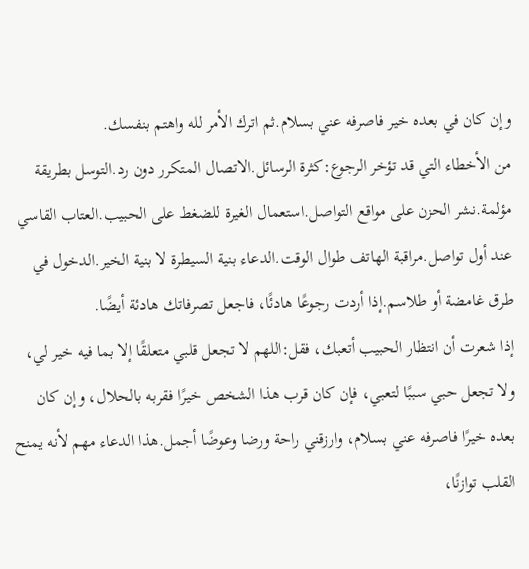وإن كان في بعده خير فاصرفه عني بسلام.ثم اترك الأمر لله واهتم بنفسك.
من الأخطاء التي قد تؤخر الرجوع:كثرة الرسائل.الاتصال المتكرر دون رد.التوسل بطريقة مؤلمة.نشر الحزن على مواقع التواصل.استعمال الغيرة للضغط على الحبيب.العتاب القاسي عند أول تواصل.مراقبة الهاتف طوال الوقت.الدعاء بنية السيطرة لا بنية الخير.الدخول في طرق غامضة أو طلاسم.إذا أردت رجوعًا هادئًا، فاجعل تصرفاتك هادئة أيضًا.
إذا شعرت أن انتظار الحبيب أتعبك، فقل:اللهم لا تجعل قلبي متعلقًا إلا بما فيه خير لي، ولا تجعل حبي سببًا لتعبي، فإن كان قرب هذا الشخص خيرًا فقربه بالحلال، وإن كان بعده خيرًا فاصرفه عني بسلام، وارزقني راحة ورضا وعوضًا أجمل.هذا الدعاء مهم لأنه يمنح القلب توازنًا،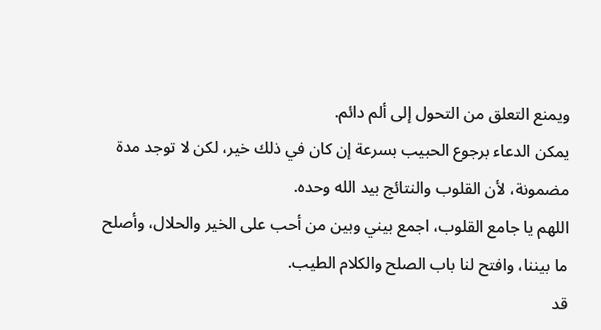ويمنع التعلق من التحول إلى ألم دائم.
يمكن الدعاء برجوع الحبيب بسرعة إن كان في ذلك خير، لكن لا توجد مدة مضمونة، لأن القلوب والنتائج بيد الله وحده.
اللهم يا جامع القلوب، اجمع بيني وبين من أحب على الخير والحلال، وأصلح ما بيننا، وافتح لنا باب الصلح والكلام الطيب.
قد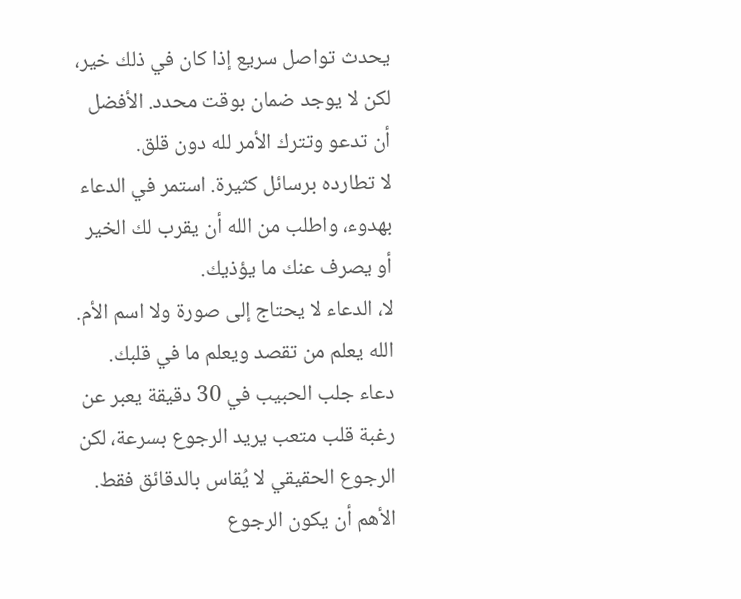يحدث تواصل سريع إذا كان في ذلك خير، لكن لا يوجد ضمان بوقت محدد. الأفضل أن تدعو وتترك الأمر لله دون قلق.
لا تطارده برسائل كثيرة. استمر في الدعاء بهدوء، واطلب من الله أن يقرب لك الخير أو يصرف عنك ما يؤذيك.
لا، الدعاء لا يحتاج إلى صورة ولا اسم الأم. الله يعلم من تقصد ويعلم ما في قلبك.
دعاء جلب الحبيب في 30 دقيقة يعبر عن رغبة قلب متعب يريد الرجوع بسرعة، لكن الرجوع الحقيقي لا يُقاس بالدقائق فقط. الأهم أن يكون الرجوع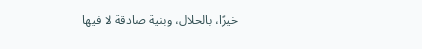خيرًا، بالحلال، وبنية صادقة لا فيها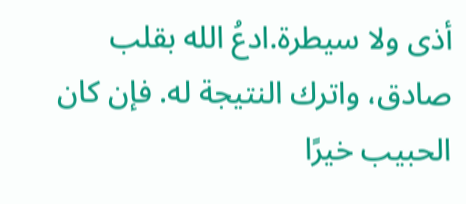أذى ولا سيطرة.ادعُ الله بقلب صادق، واترك النتيجة له. فإن كان الحبيب خيرًا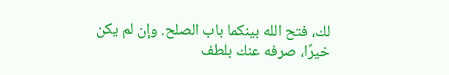لك، فتح الله بينكما باب الصلح. وإن لم يكن خيرًا، صرفه عنك بلطف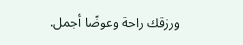ورزقك راحة وعوضًا أجمل.